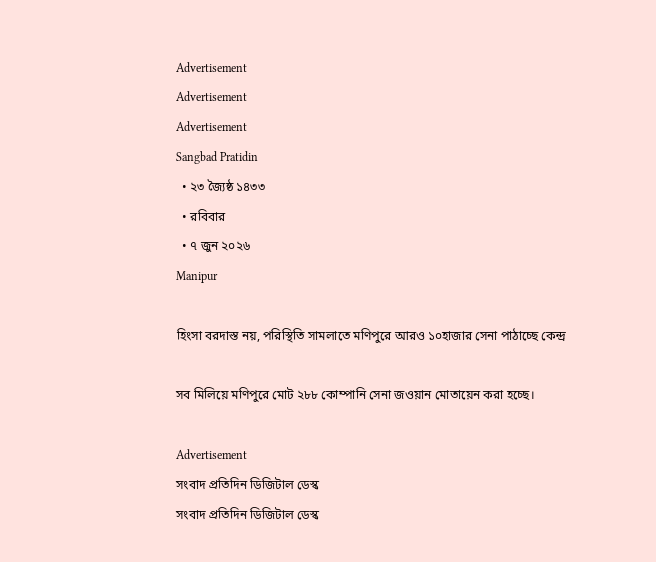Advertisement
Advertisement
Advertisement
Sangbad Pratidin
  • ২৩ জ্যৈষ্ঠ ১৪৩৩
  • রবিবার
  • ৭ জুন ২০২৬
Manipur

হিংসা বরদাস্ত নয়, পরিস্থিতি সামলাতে মণিপুরে আরও ১০হাজার সেনা পাঠাচ্ছে কেন্দ্র

সব মিলিয়ে মণিপুরে মোট ২৮৮ কোম্পানি সেনা জওয়ান মোতায়েন করা হচ্ছে।

Advertisement
সংবাদ প্রতিদিন ডিজিটাল ডেস্ক
সংবাদ প্রতিদিন ডিজিটাল ডেস্ক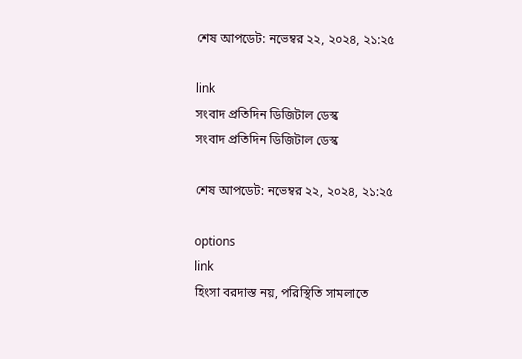শেষ আপডেট: নভেম্বর ২২, ২০২৪, ২১:২৫

link
সংবাদ প্রতিদিন ডিজিটাল ডেস্ক
সংবাদ প্রতিদিন ডিজিটাল ডেস্ক

শেষ আপডেট: নভেম্বর ২২, ২০২৪, ২১:২৫

options
link
হিংসা বরদাস্ত নয়, পরিস্থিতি সামলাতে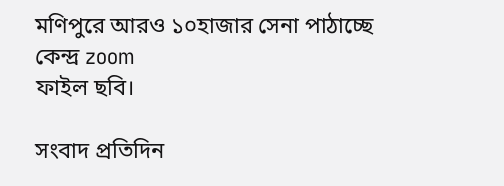মণিপুরে আরও ১০হাজার সেনা পাঠাচ্ছে কেন্দ্র zoom
ফাইল ছবি।

সংবাদ প্রতিদিন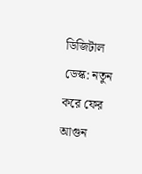ডিজিটাল ডেস্ক: নতুন করে ফের আগুন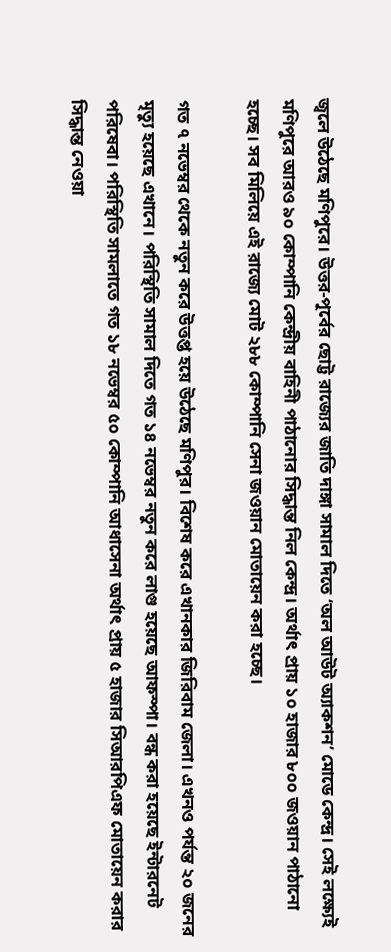জ্বলে উঠেছে মণিপুরে। উত্তর-পূর্বের ছোট্ট রাজ্যের জাতি দাঙ্গা সামাল দিতে ‘অল আউট অ্যাকশন’ মোডে কেন্দ্র। সেই লক্ষ্যেই মণিপুরে আরও ৯০ কোম্পানি কেন্দ্রীয় বাহিনী পাঠানোর সিদ্ধান্ত নিল কেন্দ্র। অর্থাৎ প্রায় ১০ হাজার ৮০০ জওয়ান পাঠানো হচ্ছে। সব মিলিয়ে এই রাজ্যে মোট ২৮৮ কোম্পানি সেনা জওয়ান মোতায়েন করা হচ্ছে।

গত ৭ নভেম্বর থেকে নতুন করে উত্তপ্ত হয়ে উঠেছে মণিপুর। বিশেষ করে এখানকার জিরিবাম জেলা। এখনও পর্যন্ত ২০ জনের মৃত্যু হয়েছে এখানে। পরিস্থিতি সামাল দিতে গত ১৪ নভেম্বর নতুন করে লাগু হয়েছে আফস্পা। বন্ধ করা হয়েছে ইন্টারনেট পরিষেবা। পরিস্থিতি সামলাতে গত ১৮ নভেম্বর ৫০ কোম্পানি আধাসেনা অর্থাৎ প্রায় ৫ হাজার সিআরপিএফ মোতায়েন করার সিদ্ধান্ত নেওয়া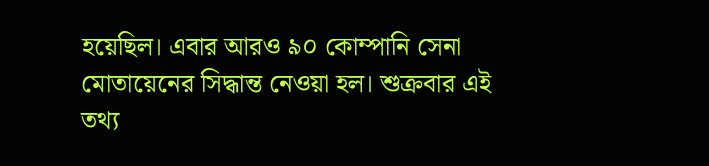হয়েছিল। এবার আরও ৯০ কোম্পানি সেনা মোতায়েনের সিদ্ধান্ত নেওয়া হল। শুক্রবার এই তথ্য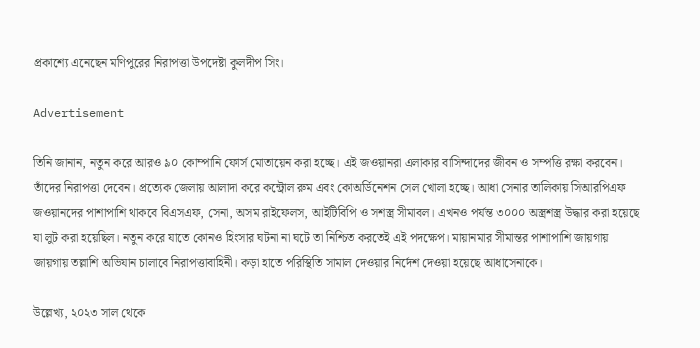প্রকাশ্যে এনেছেন মণিপুরের নিরাপত্তা উপদেষ্টা কুলদীপ সিং।

Advertisement

তিনি জানান, নতুন করে আরও ৯০ কোম্পানি ফোর্স মোতায়েন করা হচ্ছে। এই জওয়ানরা এলাকার বাসিন্দাদের জীবন ও সম্পত্তি রক্ষা করবেন। তাঁদের নিরাপত্তা দেবেন। প্রত্যেক জেলায় আলাদা করে কন্ট্রোল রুম এবং কোঅর্ডিনেশন সেল খোলা হচ্ছে। আধা সেনার তালিকায় সিআরপিএফ জওয়ানদের পাশাপাশি থাকবে বিএসএফ, সেনা, অসম রাইফেলস, আইটিবিপি ও সশস্ত্র সীমাবল। এখনও পর্যন্ত ৩০০০ অস্ত্রশস্ত্র উদ্ধার করা হয়েছে যা লুট করা হয়েছিল। নতুন করে যাতে কোনও হিংসার ঘটনা না ঘটে তা নিশ্চিত করতেই এই পদক্ষেপ। মায়ানমার সীমান্তর পাশাপাশি জায়গায় জায়গায় তল্লাশি অভিযান চালাবে নিরাপত্তাবাহিনী। কড়া হাতে পরিস্থিতি সামাল দেওয়ার নির্দেশ দেওয়া হয়েছে আধাসেনাকে।

উল্লেখ্য, ২০২৩ সাল থেকে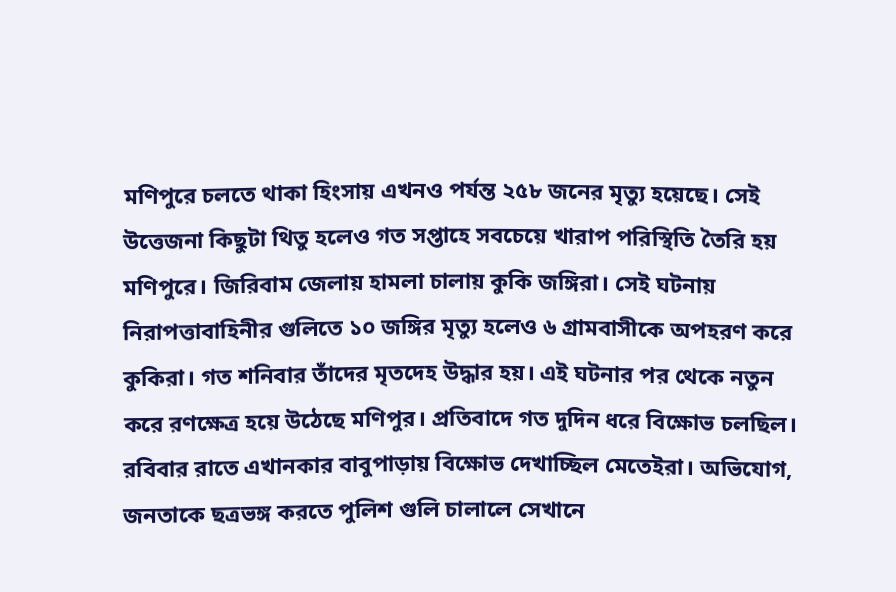মণিপুরে চলতে থাকা হিংসায় এখনও পর্যন্ত ২৫৮ জনের মৃত্যু হয়েছে। সেই উত্তেজনা কিছুটা থিতু হলেও গত সপ্তাহে সবচেয়ে খারাপ পরিস্থিতি তৈরি হয় মণিপুরে। জিরিবাম জেলায় হামলা চালায় কুকি জঙ্গিরা। সেই ঘটনায় নিরাপত্তাবাহিনীর গুলিতে ১০ জঙ্গির মৃত্যু হলেও ৬ গ্রামবাসীকে অপহরণ করে কুকিরা। গত শনিবার তাঁদের মৃতদেহ উদ্ধার হয়। এই ঘটনার পর থেকে নতুন করে রণক্ষেত্র হয়ে উঠেছে মণিপুর। প্রতিবাদে গত দুদিন ধরে বিক্ষোভ চলছিল। রবিবার রাতে এখানকার বাবুপাড়ায় বিক্ষোভ দেখাচ্ছিল মেতেইরা। অভিযোগ, জনতাকে ছত্রভঙ্গ করতে পুলিশ গুলি চালালে সেখানে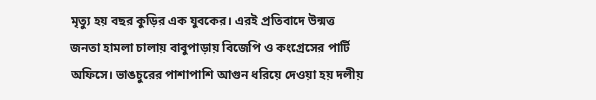মৃত্যু হয় বছর কুড়ির এক যুবকের। এরই প্রতিবাদে উন্মত্ত জনতা হামলা চালায় বাবুপাড়ায় বিজেপি ও কংগ্রেসের পার্টি অফিসে। ভাঙচুরের পাশাপাশি আগুন ধরিয়ে দেওয়া হয় দলীয়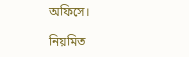অফিসে।

নিয়মিত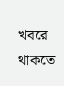খবরে থাকতে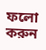ফলো করুন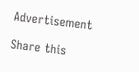Advertisement

Share this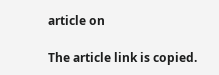article on

The article link is copied.